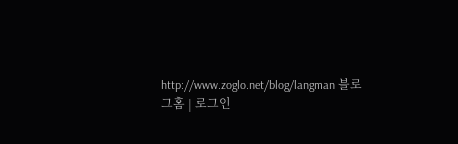http://www.zoglo.net/blog/langman 블로그홈 | 로그인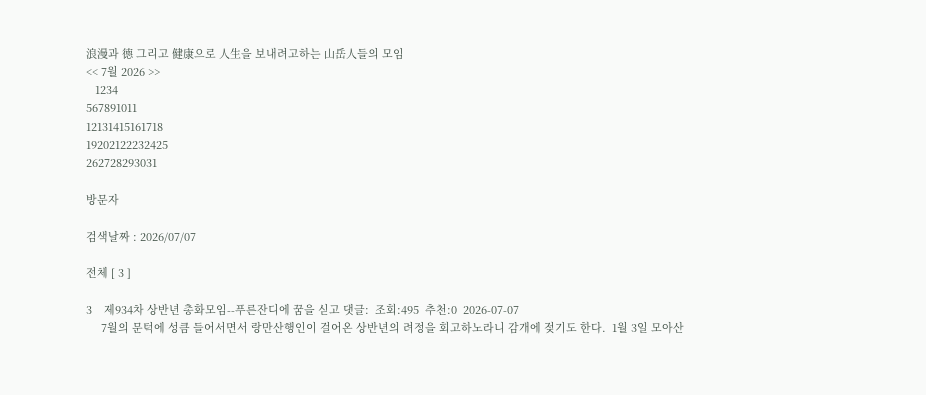浪漫과 德 그리고 健康으로 人生을 보내려고하는 山岳人들의 모임
<< 7월 2026 >>
   1234
567891011
12131415161718
19202122232425
262728293031

방문자

검색날짜 : 2026/07/07

전체 [ 3 ]

3    제934차 상반년 총화모임--푸른잔디에 꿈을 싣고 댓글:  조회:495  추천:0  2026-07-07
     7월의 문턱에 성큼 들어서면서 랑만산행인이 걸어온 상반년의 려정을 회고하노라니 감개에 젖기도 한다.  1월 3일 모아산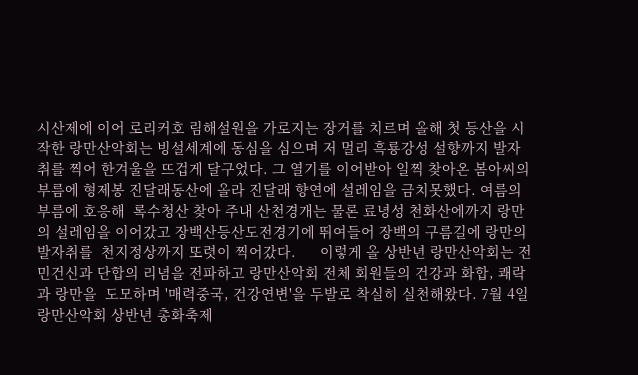시산제에 이어 로리커호 림해설원을 가로지는 장거를 치르며 올해 첫 등산을 시작한 랑만산악회는 빙설세계에 동심을 심으며 저 멀리 흑룡강성 설향까지 발자취를 찍어 한겨울을 뜨겁게 달구었다. 그 열기를 이어받아 일찍 찾아온 봄아씨의 부름에 형제봉 진달래동산에 올라 진달래 향연에 설레임을 금치못했다. 여름의 부름에 호응해  록수청산 찾아 주내 산천경개는 물론 료녕성 천화산에까지 랑만의 설레임을 이어갔고 장백산등산도전경기에 뛰여들어 장백의 구름길에 랑만의 발자취를  천지정상까지 또렷이 찍어갔다.      이렇게 올 상반년 랑만산악회는 전민건신과 단합의 리념을 전파하고 랑만산악회 전체 회원들의 건강과 화합, 쾌락과 랑만을  도모하며 '매력중국, 건강연변'을 두발로 착실히 실천해왔다. 7월 4일 랑만산악회 상반년 총화축제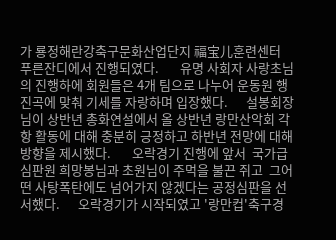가 룡정해란강축구문화산업단지 福宝儿훈련센터  푸른잔디에서 진행되였다.       유명 사회자 사랑초님의 진행하에 회원들은 4개 팀으로 나누어 운동원 행진곡에 맞춰 기세를 자랑하며 입장했다.      설봉회장님이 상반년 총화연설에서 올 상반년 랑만산악회 각항 활동에 대해 충분히 긍정하고 하반년 전망에 대해 방향을 제시했다.       오락경기 진행에 앞서  국가급 심판원 희망봉님과 초원님이 주먹을 불끈 쥐고  그어떤 사탕폭탄에도 넘어가지 않겠다는 공정심판을 선서했다.      오락경기가 시작되였고 '랑만컵'축구경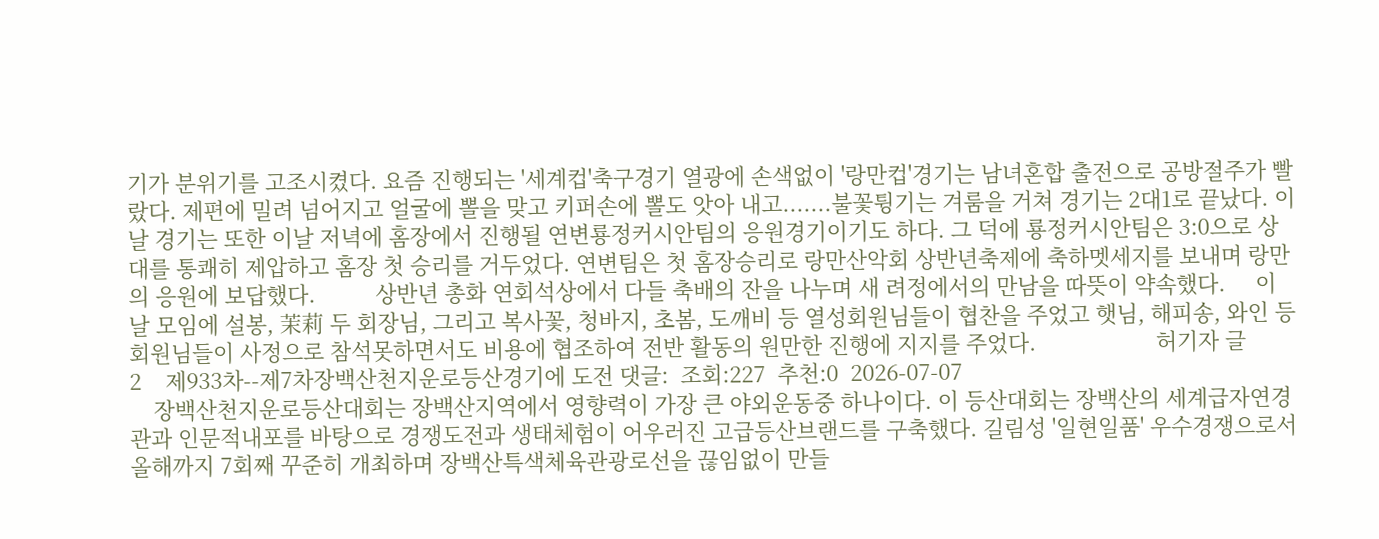기가 분위기를 고조시켰다. 요즘 진행되는 '세계컵'축구경기 열광에 손색없이 '랑만컵'경기는 남녀혼합 출전으로 공방절주가 빨랐다. 제편에 밀려 넘어지고 얼굴에 뽈을 맞고 키퍼손에 뽈도 앗아 내고.......불꽃튕기는 겨룸을 거쳐 경기는 2대1로 끝났다. 이날 경기는 또한 이날 저녁에 홈장에서 진행될 연변룡정커시안팀의 응원경기이기도 하다. 그 덕에 룡정커시안팀은 3:0으로 상대를 통쾌히 제압하고 홈장 첫 승리를 거두었다. 연변팀은 첫 홈장승리로 랑만산악회 상반년축제에 축하멧세지를 보내며 랑만의 응원에 보답했다.          상반년 총화 연회석상에서 다들 축배의 잔을 나누며 새 려정에서의 만남을 따뜻이 약속했다.     이날 모임에 설봉, 茉莉 두 회장님, 그리고 복사꽃, 청바지, 초봄, 도깨비 등 열성회원님들이 협찬을 주었고 햇님, 해피송, 와인 등 회원님들이 사정으로 참석못하면서도 비용에 협조하여 전반 활동의 원만한 진행에 지지를 주었다.                    허기자 글
2    제933차--제7차장백산천지운로등산경기에 도전 댓글:  조회:227  추천:0  2026-07-07
    장백산천지운로등산대회는 장백산지역에서 영향력이 가장 큰 야외운동중 하나이다. 이 등산대회는 장백산의 세계급자연경관과 인문적내포를 바탕으로 경쟁도전과 생태체험이 어우러진 고급등산브랜드를 구축했다. 길림성 '일현일품' 우수경쟁으로서 올해까지 7회째 꾸준히 개최하며 장백산특색체육관광로선을 끊임없이 만들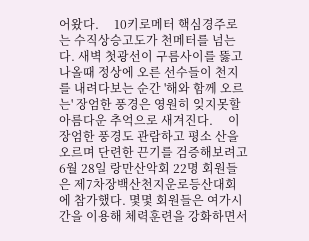어왔다.     10키로메터 핵심경주로는 수직상승고도가 천메터를 넘는다. 새벽 첫광선이 구름사이를 뚫고 나올때 정상에 오른 선수들이 천지를 내려다보는 순간 '해와 함께 오르는' 장엄한 풍경은 영원히 잊지못할 아름다운 추억으로 새겨진다.     이 장엄한 풍경도 관람하고 평소 산을 오르며 단련한 끈기를 검증해보려고 6월 28일 랑만산악회 22명 회원들은 제7차장백산천지운로등산대회에 참가했다. 몇몇 회원들은 여가시간을 이용해 체력훈련을 강화하면서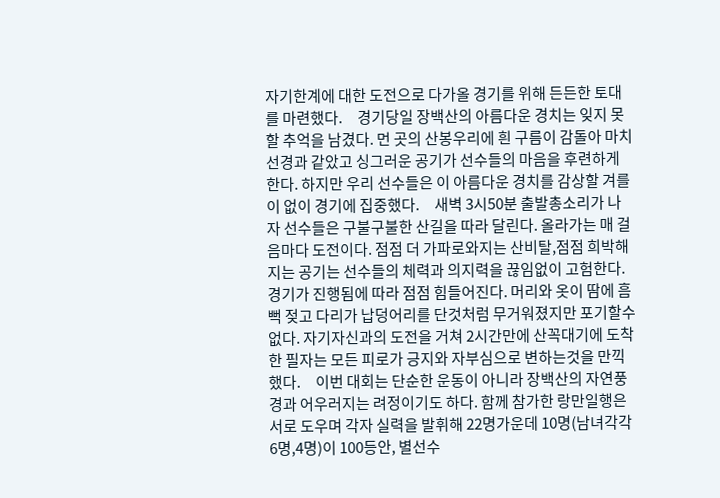자기한계에 대한 도전으로 다가올 경기를 위해 든든한 토대를 마련했다.     경기당일 장백산의 아름다운 경치는 잊지 못할 추억을 남겼다. 먼 곳의 산봉우리에 흰 구름이 감돌아 마치 선경과 같았고 싱그러운 공기가 선수들의 마음을 후련하게 한다. 하지만 우리 선수들은 이 아름다운 경치를 감상할 겨를이 없이 경기에 집중했다.     새벽 3시50분 출발총소리가 나자 선수들은 구불구불한 산길을 따라 달린다. 올라가는 매 걸음마다 도전이다. 점점 더 가파로와지는 산비탈,점점 희박해지는 공기는 선수들의 체력과 의지력을 끊임없이 고험한다. 경기가 진행됨에 따라 점점 힘들어진다. 머리와 옷이 땀에 흠뻑 젖고 다리가 납덩어리를 단것처럼 무거워졌지만 포기할수 없다. 자기자신과의 도전을 거쳐 2시간만에 산꼭대기에 도착한 필자는 모든 피로가 긍지와 자부심으로 변하는것을 만끽했다.     이번 대회는 단순한 운동이 아니라 장백산의 자연풍경과 어우러지는 려정이기도 하다. 함께 참가한 랑만일행은 서로 도우며 각자 실력을 발휘해 22명가운데 10명(남녀각각 6명,4명)이 100등안, 별선수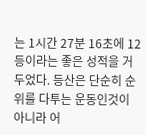는 1시간 27분 16초에 12등이라는 좋은 성적을 거두었다. 등산은 단순히 순위를 다투는 운동인것이 아니라 어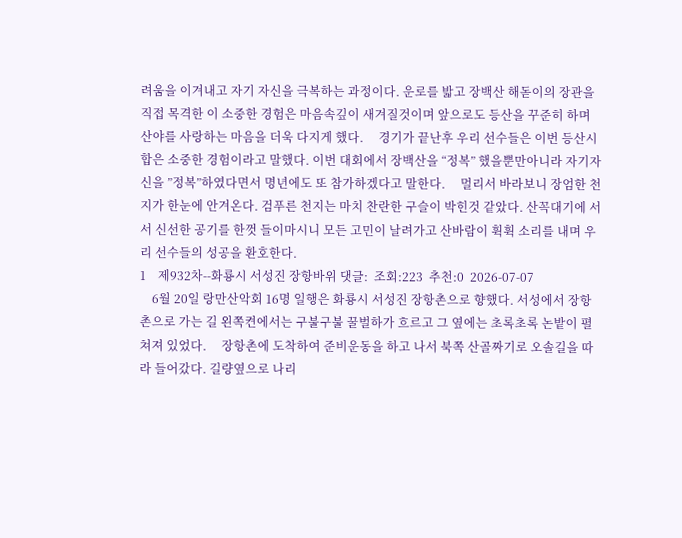려움을 이겨내고 자기 자신을 극복하는 과정이다. 운로를 밟고 장백산 해돋이의 장관을 직접 목격한 이 소중한 경험은 마음속깊이 새겨질것이며 앞으로도 등산을 꾸준히 하며 산야를 사랑하는 마음을 더욱 다지게 했다.     경기가 끝난후 우리 선수들은 이번 등산시합은 소중한 경험이라고 말했다. 이번 대회에서 장백산을 “정복” 했을뿐만아니라 자기자신을 ”정복”하였다면서 명년에도 또 참가하겠다고 말한다.     멀리서 바라보니 장엄한 천지가 한눈에 안겨온다. 검푸른 천지는 마치 찬란한 구슬이 박힌것 같았다. 산꼭대기에 서서 신선한 공기를 한껏 들이마시니 모든 고민이 날려가고 산바람이 휙휙 소리를 내며 우리 선수들의 성공을 환호한다.
1    제932차--화룡시 서성진 장항바위 댓글:  조회:223  추천:0  2026-07-07
    6월 20일 랑만산악회 16명 일행은 화룡시 서성진 장항촌으로 향했다. 서성에서 장항촌으로 가는 길 왼쪽켠에서는 구불구불 꿀벌하가 흐르고 그 옆에는 초록초록 논밭이 펼쳐져 있었다.     장항촌에 도착하여 준비운동을 하고 나서 북쪽 산골짜기로 오솔길을 따라 들어갔다. 길량옆으로 나리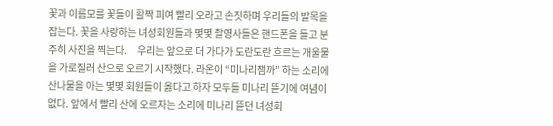꽃과 이름모를 꽃들이 활짝 피여 빨리 오라고 손짓하며 우리들의 발목을 잡는다. 꽃을 사랑하는 녀성회원들과 몇몇 촬영사들은 핸드폰을 들고 분주히 사진을 찍는다.     우리는 앞으로 더 가다가 도란도란 흐르는 개울물을 가로질러 산으로 오르기 시작했다. 라온이 “미나리잼까” 하는 소리에 산나물을 아는 몇몇 회원들이 옳다고 하자 모두들 미나리 뜯기에 여념이 없다. 앞에서 빨리 산에 오르자는 소리에 미나리 뜯던 녀성회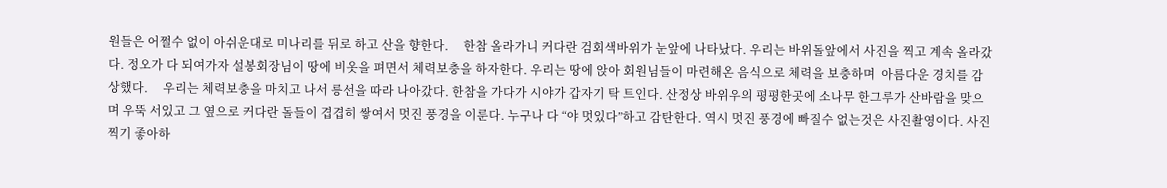원들은 어쩔수 없이 아쉬운대로 미나리를 뒤로 하고 산을 향한다.     한참 올라가니 커다란 검회색바위가 눈앞에 나타났다. 우리는 바위돌앞에서 사진을 찍고 계속 올라갔다. 정오가 다 되여가자 설봉회장님이 땅에 비옷을 펴면서 체력보충을 하자한다. 우리는 땅에 앉아 회원님들이 마련해온 음식으로 체력을 보충하며  아름다운 경치를 감상했다.     우리는 체력보충을 마치고 나서 릉선을 따라 나아갔다. 한참을 가다가 시야가 갑자기 탁 트인다. 산정상 바위우의 평평한곳에 소나무 한그루가 산바람을 맞으며 우뚝 서있고 그 옆으로 커다란 돌들이 겹겹히 쌓여서 멋진 풍경을 이룬다. 누구나 다 “야 멋있다”하고 감탄한다. 역시 멋진 풍경에 빠질수 없는것은 사진촬영이다. 사진찍기 좋아하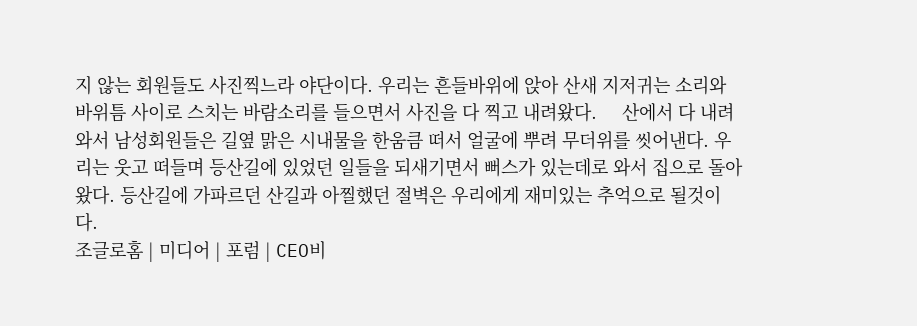지 않는 회원들도 사진찍느라 야단이다. 우리는 흔들바위에 앉아 산새 지저귀는 소리와 바위틈 사이로 스치는 바람소리를 들으면서 사진을 다 찍고 내려왔다.     산에서 다 내려와서 남성회원들은 길옆 맑은 시내물을 한움큼 떠서 얼굴에 뿌려 무더위를 씻어낸다. 우리는 웃고 떠들며 등산길에 있었던 일들을 되새기면서 뻐스가 있는데로 와서 집으로 돌아왔다. 등산길에 가파르던 산길과 아찔했던 절벽은 우리에게 재미있는 추억으로 될것이다.
조글로홈 | 미디어 | 포럼 | CEO비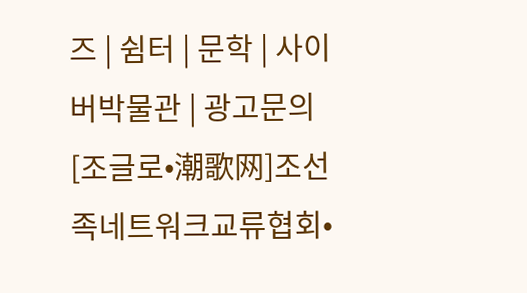즈 | 쉼터 | 문학 | 사이버박물관 | 광고문의
[조글로•潮歌网]조선족네트워크교류협회•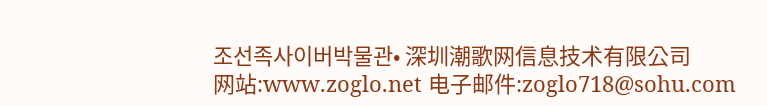조선족사이버박물관• 深圳潮歌网信息技术有限公司
网站:www.zoglo.net 电子邮件:zoglo718@sohu.com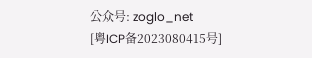公众号: zoglo_net
[粤ICP备2023080415号]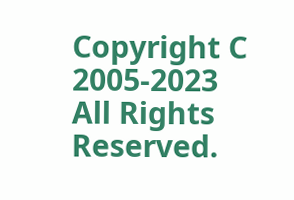Copyright C 2005-2023 All Rights Reserved.